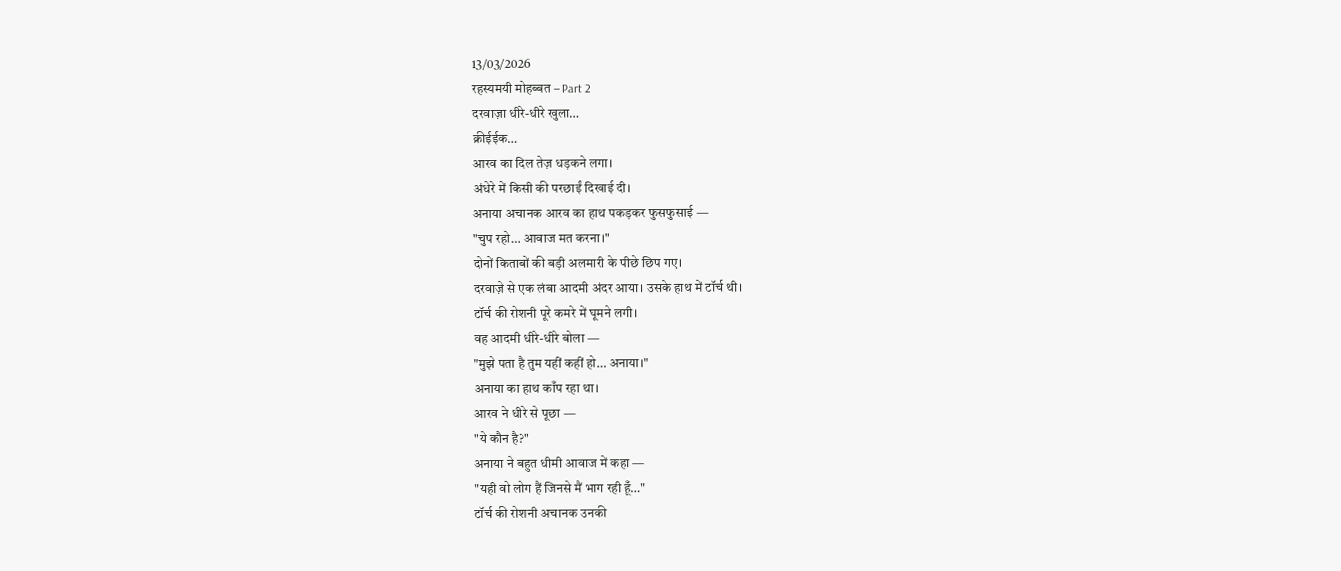13/03/2026
रहस्यमयी मोहब्बत – Part 2
दरवाज़ा धीरे-धीरे खुला…
क्रीईईक…
आरव का दिल तेज़ धड़कने लगा।
अंधेरे में किसी की परछाईं दिखाई दी।
अनाया अचानक आरव का हाथ पकड़कर फुसफुसाई —
"चुप रहो… आवाज मत करना।"
दोनों किताबों की बड़ी अलमारी के पीछे छिप गए।
दरवाज़े से एक लंबा आदमी अंदर आया। उसके हाथ में टॉर्च थी।
टॉर्च की रोशनी पूरे कमरे में घूमने लगी।
वह आदमी धीरे-धीरे बोला —
"मुझे पता है तुम यहीं कहीं हो… अनाया।"
अनाया का हाथ काँप रहा था।
आरव ने धीरे से पूछा —
"ये कौन है?"
अनाया ने बहुत धीमी आवाज में कहा —
"यही वो लोग हैं जिनसे मैं भाग रही हूँ…"
टॉर्च की रोशनी अचानक उनकी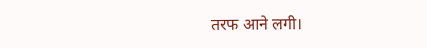तरफ आने लगी।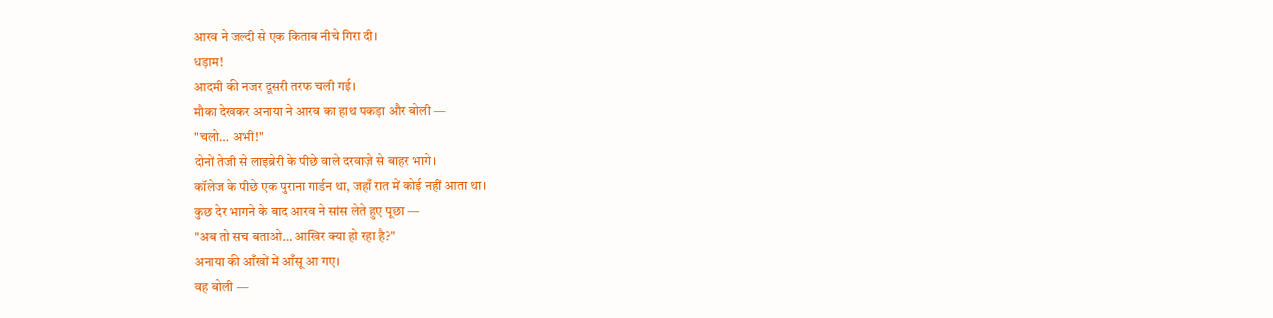आरव ने जल्दी से एक किताब नीचे गिरा दी।
धड़ाम!
आदमी की नजर दूसरी तरफ चली गई।
मौका देखकर अनाया ने आरव का हाथ पकड़ा और बोली —
"चलो… अभी!"
दोनों तेजी से लाइब्रेरी के पीछे वाले दरवाज़े से बाहर भागे।
कॉलेज के पीछे एक पुराना गार्डन था, जहाँ रात में कोई नहीं आता था।
कुछ देर भागने के बाद आरव ने सांस लेते हुए पूछा —
"अब तो सच बताओ… आखिर क्या हो रहा है?"
अनाया की आँखों में आँसू आ गए।
वह बोली —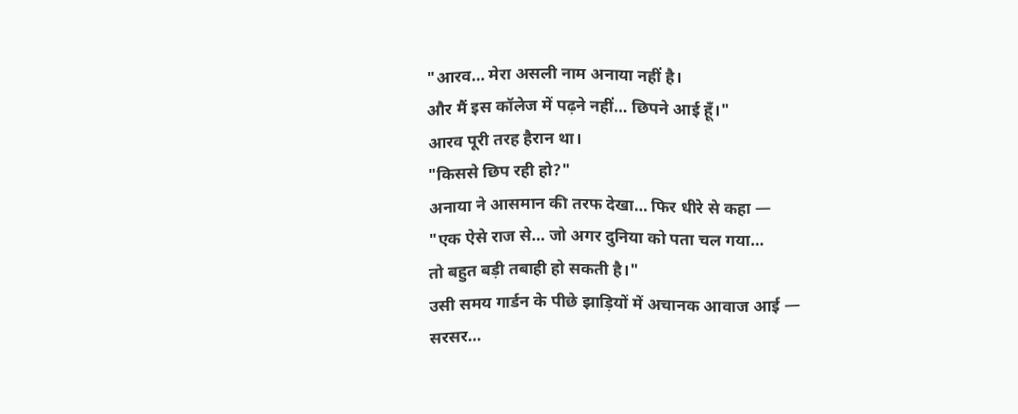"आरव… मेरा असली नाम अनाया नहीं है।
और मैं इस कॉलेज में पढ़ने नहीं… छिपने आई हूँ।"
आरव पूरी तरह हैरान था।
"किससे छिप रही हो?"
अनाया ने आसमान की तरफ देखा… फिर धीरे से कहा —
"एक ऐसे राज से… जो अगर दुनिया को पता चल गया…
तो बहुत बड़ी तबाही हो सकती है।"
उसी समय गार्डन के पीछे झाड़ियों में अचानक आवाज आई —
सरसर…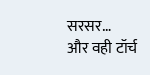सरसर…
और वही टॉर्च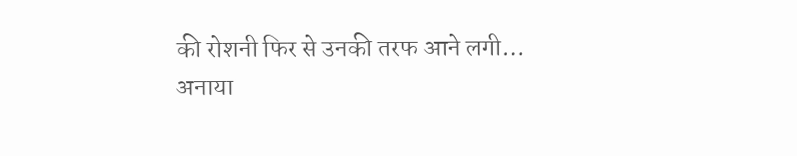की रोशनी फिर से उनकी तरफ आने लगी…
अनाया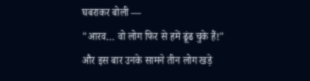घबराकर बोली —
"आरव… वो लोग फिर से हमें ढूंढ चुके हैं!"
और इस बार उनके सामने तीन लोग खड़े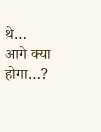थे…
आगे क्या होगा…?